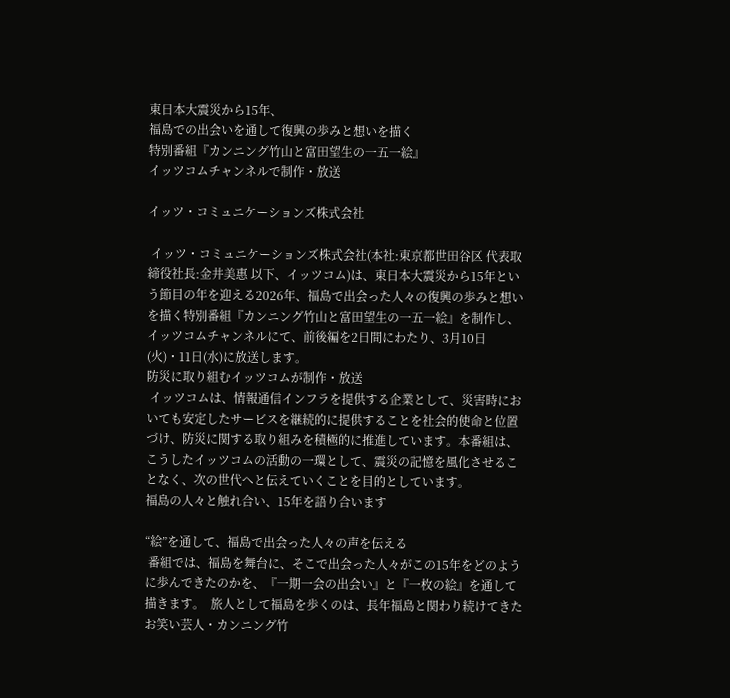東日本大震災から15年、
福島での出会いを通して復興の歩みと想いを描く
特別番組『カンニング竹山と富田望生の一五一絵』
イッツコムチャンネルで制作・放送

イッツ・コミュニケーションズ株式会社

 イッツ・コミュニケーションズ株式会社(本社:東京都世田谷区 代表取締役社長:金井美惠 以下、イッツコム)は、東日本大震災から15年という節目の年を迎える2026年、福島で出会った人々の復興の歩みと想いを描く特別番組『カンニング竹山と富田望生の一五一絵』を制作し、イッツコムチャンネルにて、前後編を2日間にわたり、3月10日(火)・11日(水)に放送します。
防災に取り組むイッツコムが制作・放送
 イッツコムは、情報通信インフラを提供する企業として、災害時においても安定したサービスを継続的に提供することを社会的使命と位置づけ、防災に関する取り組みを積極的に推進しています。本番組は、こうしたイッツコムの活動の一環として、震災の記憶を風化させることなく、次の世代へと伝えていくことを目的としています。
福島の人々と触れ合い、15年を語り合います

“絵”を通して、福島で出会った人々の声を伝える
 番組では、福島を舞台に、そこで出会った人々がこの15年をどのように歩んできたのかを、『一期一会の出会い』と『一枚の絵』を通して描きます。  旅人として福島を歩くのは、長年福島と関わり続けてきたお笑い芸人・カンニング竹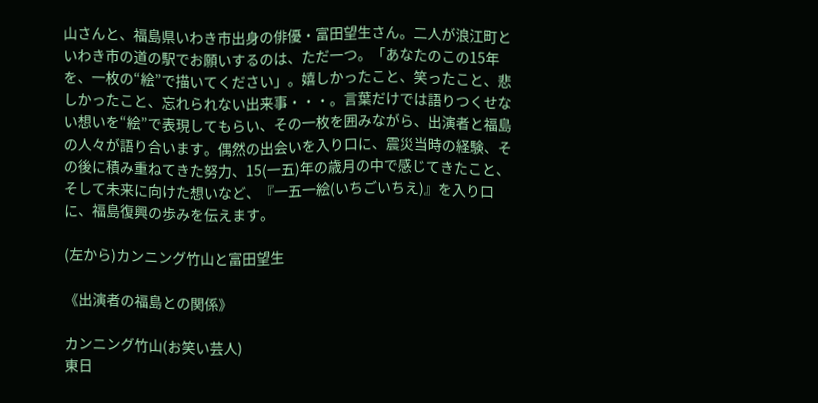山さんと、福島県いわき市出身の俳優・富田望生さん。二人が浪江町といわき市の道の駅でお願いするのは、ただ一つ。「あなたのこの15年を、一枚の“絵”で描いてください」。嬉しかったこと、笑ったこと、悲しかったこと、忘れられない出来事・・・。言葉だけでは語りつくせない想いを“絵”で表現してもらい、その一枚を囲みながら、出演者と福島の人々が語り合います。偶然の出会いを入り口に、震災当時の経験、その後に積み重ねてきた努力、15(一五)年の歳月の中で感じてきたこと、そして未来に向けた想いなど、『一五一絵(いちごいちえ)』を入り口に、福島復興の歩みを伝えます。

(左から)カンニング竹山と富田望生

《出演者の福島との関係》

カンニング竹山(お笑い芸人)
東日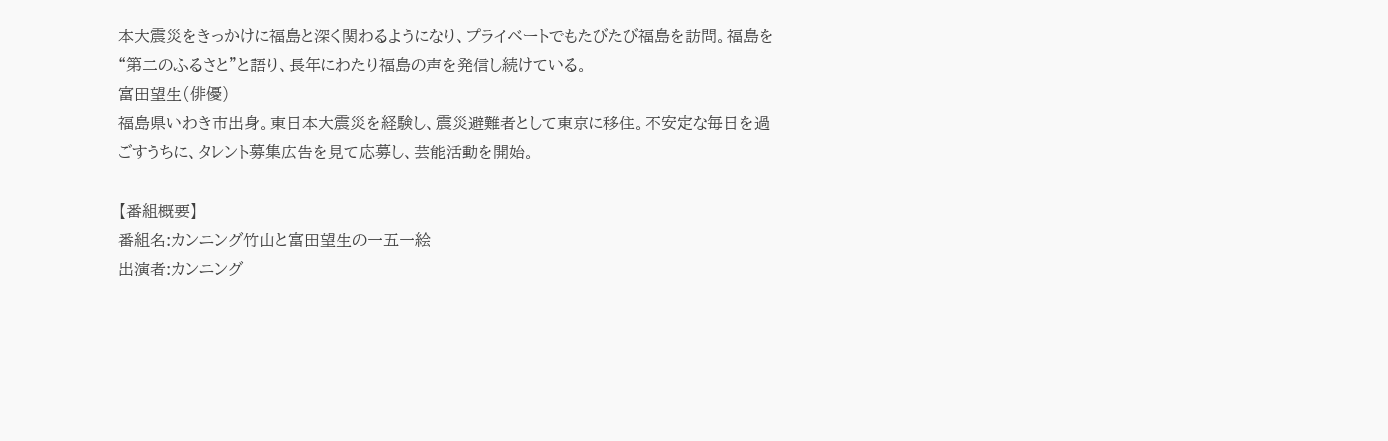本大震災をきっかけに福島と深く関わるようになり、プライベートでもたびたび福島を訪問。福島を“第二のふるさと”と語り、長年にわたり福島の声を発信し続けている。
富田望生(俳優)
福島県いわき市出身。東日本大震災を経験し、震災避難者として東京に移住。不安定な毎日を過ごすうちに、タレント募集広告を見て応募し、芸能活動を開始。

【番組概要】
番組名:カンニング竹山と富田望生の一五一絵
出演者:カンニング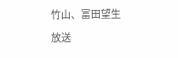竹山、富田望生
放送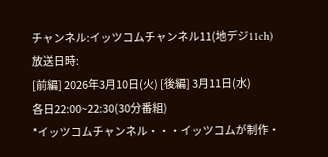チャンネル:イッツコムチャンネル11(地デジ11ch)
放送日時:
[前編] 2026年3月10日(火) [後編] 3月11日(水)
各日22:00~22:30(30分番組)
*イッツコムチャンネル・・・イッツコムが制作・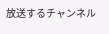放送するチャンネル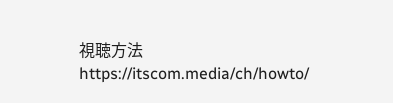視聴方法 https://itscom.media/ch/howto/